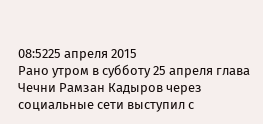08:5225 апреля 2015
Рано утром в субботу 25 апреля глава Чечни Рамзан Кадыров через социальные сети выступил с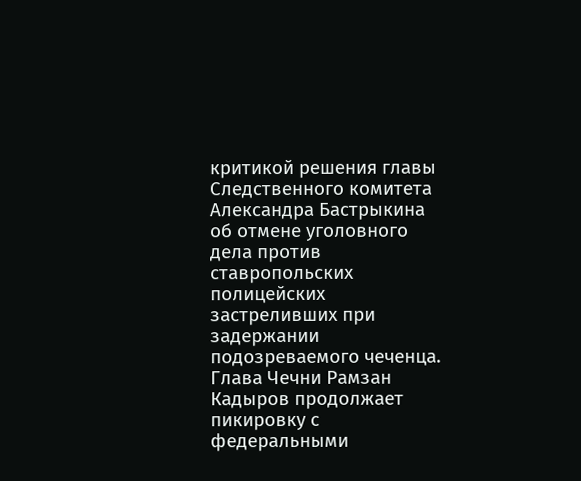критикой решения главы Следственного комитета Александра Бастрыкина об отмене уголовного дела против ставропольских полицейских застреливших при задержании подозреваемого чеченца.
Глава Чечни Рамзан Кадыров продолжает пикировку с федеральными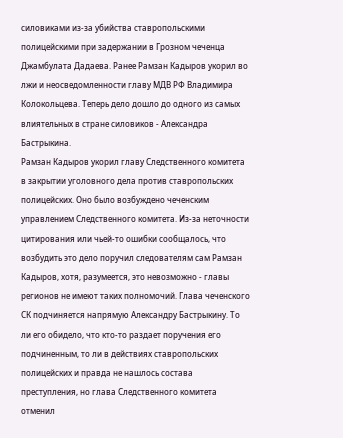силовиками из-за убийства ставропольскими полицейскими при задержании в Грозном чеченца Джамбулата Дадаева. Ранее Рамзан Кадыров укорил во лжи и неосведомленности главу МДВ РФ Владимира Колокольцева. Теперь дело дошло до одного из самых влиятельных в стране силовиков - Александра Бастрыкина.
Рамзан Кадыров укорил главу Следственного комитета в закрытии уголовного дела против ставропольских полицейских. Оно было возбуждено чеченским управлением Следственного комитета. Из-за неточности цитирования или чьей-то ошибки сообщалось, что возбудить это дело поручил следователям сам Рамзан Кадыров, хотя, разумеется, это невозможно - главы регионов не имеют таких полномочий. Глава чеченского СК подчиняется напрямую Александру Бастрыкину. То ли его обидело, что кто-то раздает поручения его подчиненным, то ли в действиях ставропольских полицейских и правда не нашлось состава преступления, но глава Следственного комитета отменил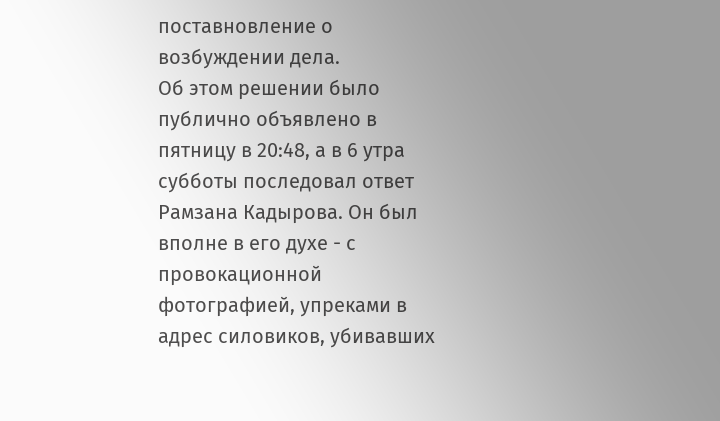поставновление о возбуждении дела.
Об этом решении было публично объявлено в пятницу в 20:48, а в 6 утра субботы последовал ответ Рамзана Кадырова. Он был вполне в его духе - с провокационной фотографией, упреками в адрес силовиков, убивавших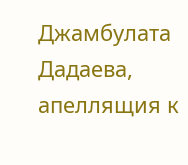Джамбулата Дадаева, апеллящия к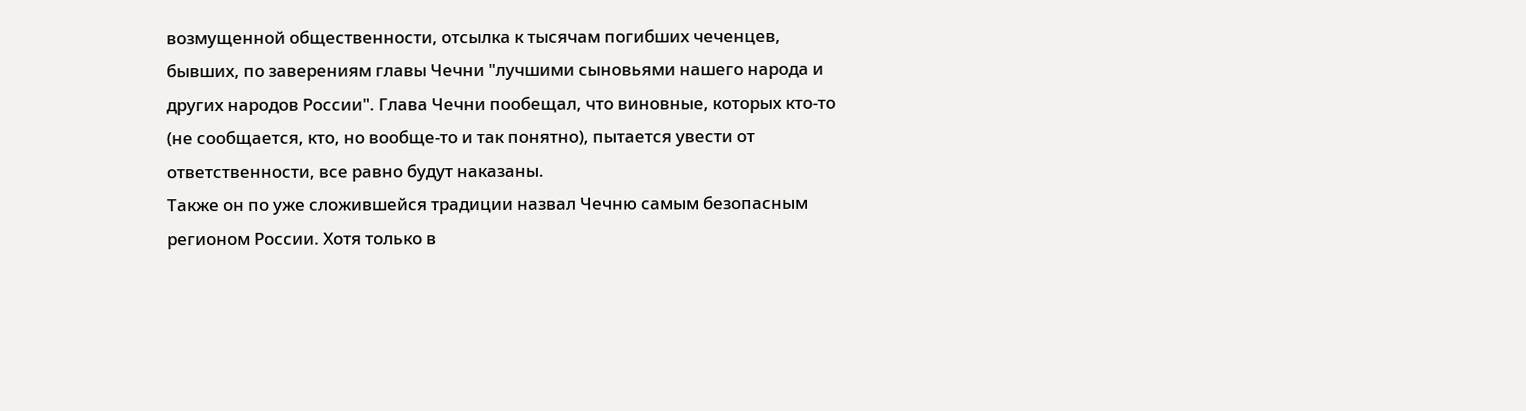возмущенной общественности, отсылка к тысячам погибших чеченцев, бывших, по заверениям главы Чечни "лучшими сыновьями нашего народа и других народов России". Глава Чечни пообещал, что виновные, которых кто-то (не сообщается, кто, но вообще-то и так понятно), пытается увести от ответственности, все равно будут наказаны.
Также он по уже сложившейся традиции назвал Чечню самым безопасным регионом России. Хотя только в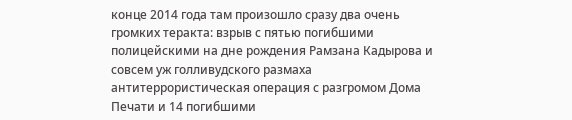конце 2014 года там произошло сразу два очень громких теракта: взрыв с пятью погибшими полицейскими на дне рождения Рамзана Кадырова и совсем уж голливудского размаха антитеррористическая операция с разгромом Дома Печати и 14 погибшими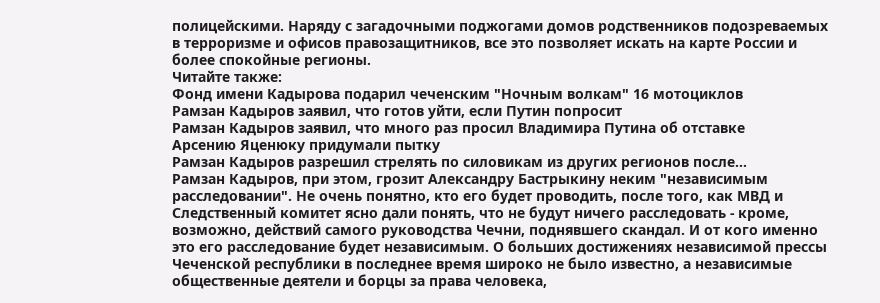полицейскими. Наряду с загадочными поджогами домов родственников подозреваемых в терроризме и офисов правозащитников, все это позволяет искать на карте России и более спокойные регионы.
Читайте также:
Фонд имени Кадырова подарил чеченским "Ночным волкам" 16 мотоциклов
Рамзан Кадыров заявил, что готов уйти, если Путин попросит
Рамзан Кадыров заявил, что много раз просил Владимира Путина об отставке
Арсению Яценюку придумали пытку
Рамзан Кадыров разрешил стрелять по силовикам из других регионов после...
Рамзан Кадыров, при этом, грозит Александру Бастрыкину неким "независимым расследовании". Не очень понятно, кто его будет проводить, после того, как МВД и Следственный комитет ясно дали понять, что не будут ничего расследовать - кроме, возможно, действий самого руководства Чечни, поднявшего скандал. И от кого именно это его расследование будет независимым. О больших достижениях независимой прессы Чеченской республики в последнее время широко не было известно, а независимые общественные деятели и борцы за права человека,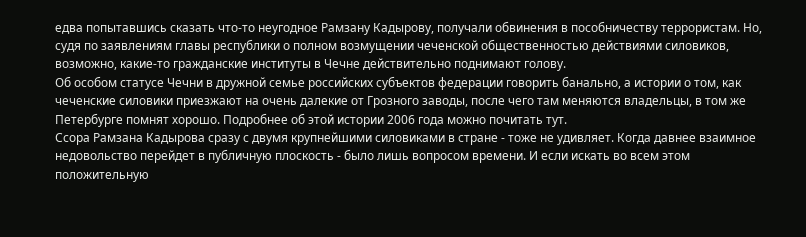едва попытавшись сказать что-то неугодное Рамзану Кадырову, получали обвинения в пособничеству террористам. Но, судя по заявлениям главы республики о полном возмущении чеченской общественностью действиями силовиков, возможно, какие-то гражданские институты в Чечне действительно поднимают голову.
Об особом статусе Чечни в дружной семье российских субъектов федерации говорить банально, а истории о том, как чеченские силовики приезжают на очень далекие от Грозного заводы, после чего там меняются владельцы, в том же Петербурге помнят хорошо. Подробнее об этой истории 2006 года можно почитать тут.
Ссора Рамзана Кадырова сразу с двумя крупнейшими силовиками в стране - тоже не удивляет. Когда давнее взаимное недовольство перейдет в публичную плоскость - было лишь вопросом времени. И если искать во всем этом положительную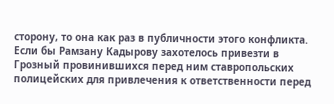сторону, то она как раз в публичности этого конфликта. Если бы Рамзану Кадырову захотелось привезти в Грозный провинившихся перед ним ставропольских полицейских для привлечения к ответственности перед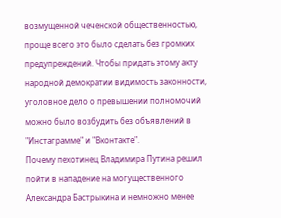возмущенной чеченской общественностью, проще всего это было сделать без громких предупреждений. Чтобы придать этому акту народной демократии видимость законности, уголовное дело о превышении полномочий можно было возбудить без объявлений в "Инстаграмме" и "Вконтакте".
Почему пехотинец Владимира Путина решил пойти в нападение на могущественного Александра Бастрыкина и немножно менее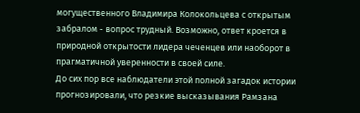могущественного Владимира Колокольцева с открытым забралом - вопрос трудный. Возможно, ответ кроется в природной открытости лидера чеченцев или наоборот в прагматичной уверенности в своей силе.
До сих пор все наблюдатели этой полной загадок истории прогнозировали, что резкие высказывания Рамзана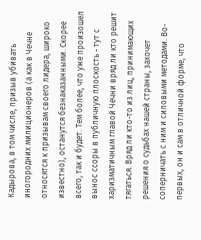Кадырова, в том числе, призыв убивать иногородних милиционеров (а как в Чечне относятся к призывам своего лидера, широко известно), останутся безнаказанными. Скорее всего, так и будет. Тем более, что уже произошел вынос ссоры в публичную плоскость - тут с харизматичным главой Чечни вряд ли кто решит тягаться. Вряд ли кто-то из лиц, принимающих решения о судьбах нашей страны, захочет соперничать с ним и силовыми методами. Во-первых, он и сам в отличной форме, что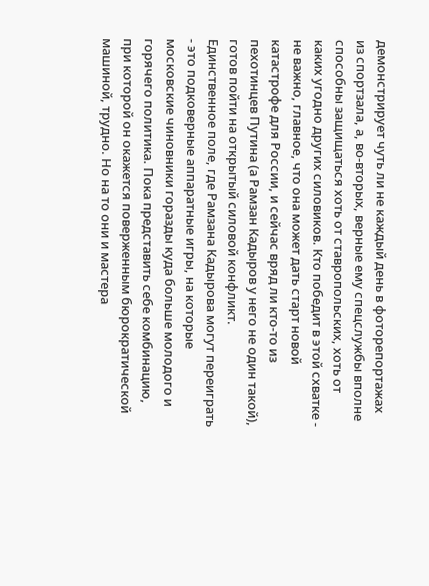демонстрирует чуть ли не каждый день в фоторепортажах из спортзала, а, во-вторых, верные ему спецслужбы вполне способны защищаться хоть от ставропольских, хоть от каких угодно других силовиков. Кто победит в этой схватке - не важно, главное, что она может дать старт новой катастрофе для России, и сейчас вряд ли кто-то из пехотинцев Путина (а Рамзан Кадыров у него не один такой), готов пойти на открытый силовой конфликт.
Единственное поле, где Рамзана Кадырова могут переиграть - это подковерные аппаратные игры, на которые московские чиновники горазды куда больше молодого и горячего политика. Пока представить себе комбинацию, при которой он окажется поверженным бюрократической машиной, трудно. Но на то они и мастера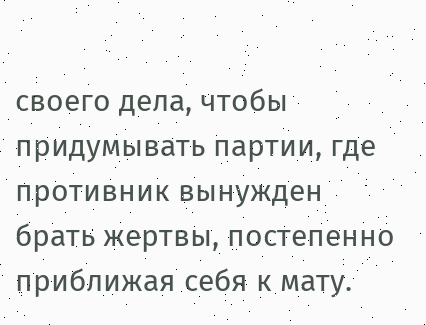своего дела, чтобы придумывать партии, где противник вынужден брать жертвы, постепенно приближая себя к мату.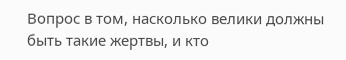Вопрос в том, насколько велики должны быть такие жертвы, и кто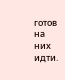готов на них идти.